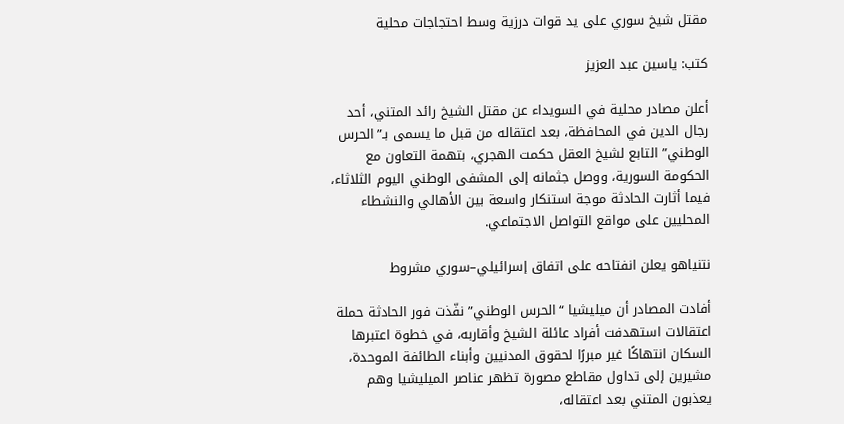مقتل شيخ سوري على يد قوات درزية وسط احتجاجات محلية

كتب: ياسين عبد العزيز

أعلن مصادر محلية في السويداء عن مقتل الشيخ رائد المتني، أحد رجال الدين في المحافظة، بعد اعتقاله من قبل ما يسمى بـ”الحرس الوطني” التابع لشيخ العقل حكمت الهجري، بتهمة التعاون مع الحكومة السورية، ووصل جثمانه إلى المشفى الوطني اليوم الثلاثاء، فيما أثارت الحادثة موجة استنكار واسعة بين الأهالي والنشطاء المحليين على مواقع التواصل الاجتماعي.

نتنياهو يعلن انفتاحه على اتفاق إسرائيلي–سوري مشروط

أفادت المصادر أن ميليشيا “الحرس الوطني” نفّذت فور الحادثة حملة اعتقالات استهدفت أفراد عائلة الشيخ وأقاربه، في خطوة اعتبرها السكان انتهاكًا غير مبررًا لحقوق المدنيين وأبناء الطائفة الموحدة، مشيرين إلى تداول مقاطع مصورة تظهر عناصر الميليشيا وهم يعذبون المتني بعد اعتقاله،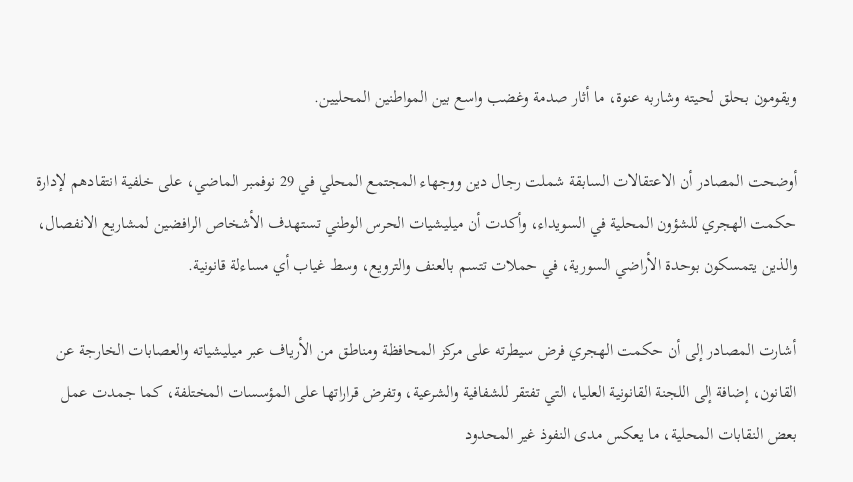ويقومون بحلق لحيته وشاربه عنوة، ما أثار صدمة وغضب واسع بين المواطنين المحليين.

أوضحت المصادر أن الاعتقالات السابقة شملت رجال دين ووجهاء المجتمع المحلي في 29 نوفمبر الماضي، على خلفية انتقادهم لإدارة حكمت الهجري للشؤون المحلية في السويداء، وأكدت أن ميليشيات الحرس الوطني تستهدف الأشخاص الرافضين لمشاريع الانفصال، والذين يتمسكون بوحدة الأراضي السورية، في حملات تتسم بالعنف والترويع، وسط غياب أي مساءلة قانونية.

أشارت المصادر إلى أن حكمت الهجري فرض سيطرته على مركز المحافظة ومناطق من الأرياف عبر ميليشياته والعصابات الخارجة عن القانون، إضافة إلى اللجنة القانونية العليا، التي تفتقر للشفافية والشرعية، وتفرض قراراتها على المؤسسات المختلفة، كما جمدت عمل بعض النقابات المحلية، ما يعكس مدى النفوذ غير المحدود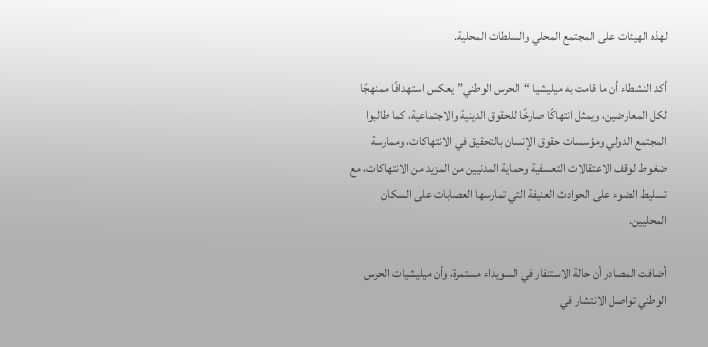لهذه الهيئات على المجتمع المحلي والسلطات المحلية.

أكد النشطاء أن ما قامت به ميليشيا “الحرس الوطني” يعكس استهدافًا ممنهجًا لكل المعارضين، ويمثل انتهاكًا صارخًا للحقوق الدينية والاجتماعية، كما طالبوا المجتمع الدولي ومؤسسات حقوق الإنسان بالتحقيق في الانتهاكات، وممارسة ضغوط لوقف الاعتقالات التعسفية وحماية المدنيين من المزيد من الانتهاكات، مع تسليط الضوء على الحوادث العنيفة التي تمارسها العصابات على السكان المحليين.

أضافت المصادر أن حالة الاستنفار في السويداء مستمرة، وأن ميليشيات الحرس الوطني تواصل الانتشار في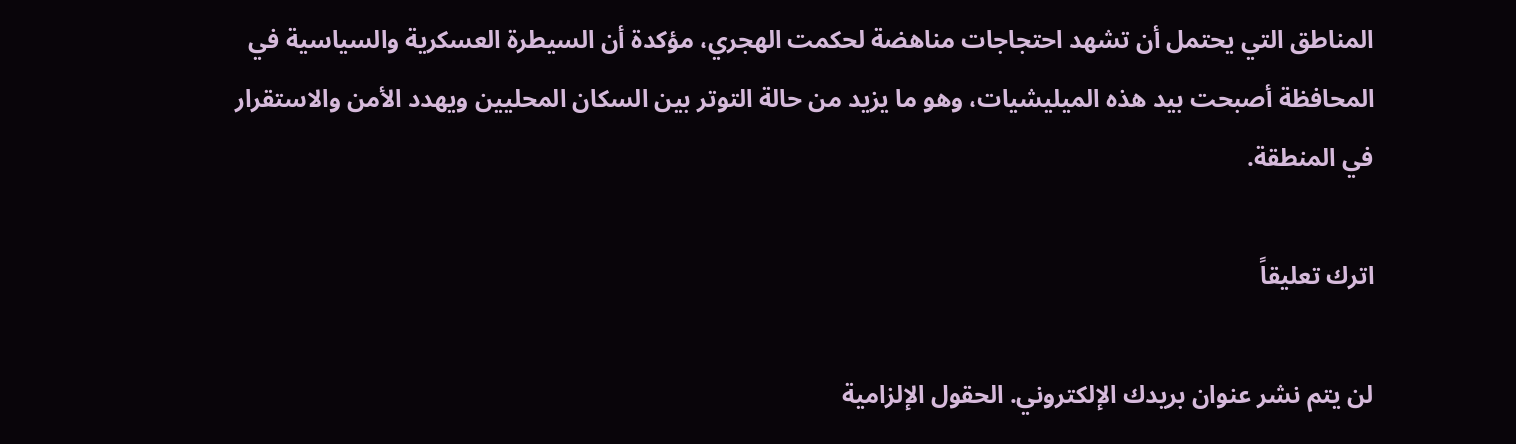المناطق التي يحتمل أن تشهد احتجاجات مناهضة لحكمت الهجري، مؤكدة أن السيطرة العسكرية والسياسية في المحافظة أصبحت بيد هذه الميليشيات، وهو ما يزيد من حالة التوتر بين السكان المحليين ويهدد الأمن والاستقرار في المنطقة.

اترك تعليقاً

لن يتم نشر عنوان بريدك الإلكتروني. الحقول الإلزامية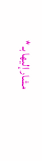مشار إليها بـ *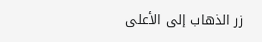زر الذهاب إلى الأعلى